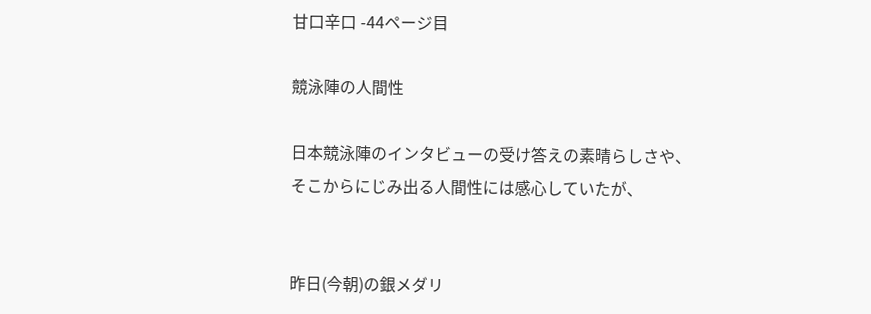甘口辛口 -44ページ目

競泳陣の人間性

日本競泳陣のインタビューの受け答えの素晴らしさや、
そこからにじみ出る人間性には感心していたが、


昨日(今朝)の銀メダリ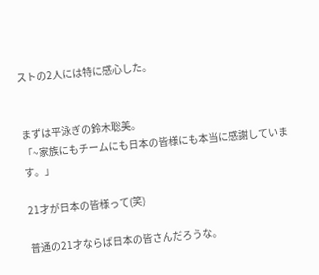ストの2人には特に感心した。


まずは平泳ぎの鈴木聡美。
「~家族にもチームにも日本の皆様にも本当に感謝しています。」

21才が日本の皆様って(笑)

普通の21才ならば日本の皆さんだろうな。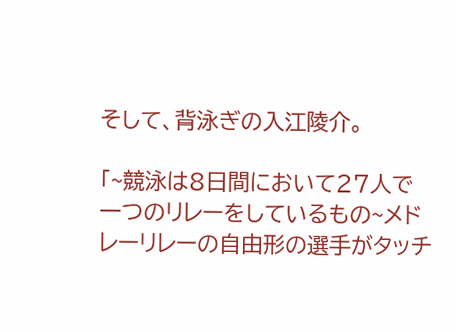そして、背泳ぎの入江陵介。

「~競泳は8日間において27人で一つのリレーをしているもの~メドレーリレーの自由形の選手がタッチ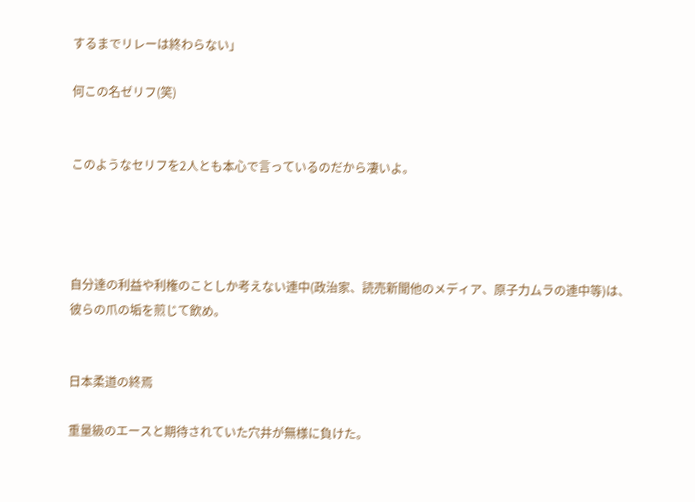するまでリレーは終わらない」

何この名ゼリフ(笑)


このようなセリフを2人とも本心で言っているのだから凄いよ。




自分達の利益や利権のことしか考えない連中(政治家、読売新聞他のメディア、原子力ムラの連中等)は、彼らの爪の垢を煎じて飲め。


日本柔道の終焉

重量級のエースと期待されていた穴井が無様に負けた。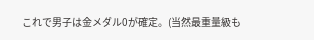これで男子は金メダル0が確定。(当然最重量級も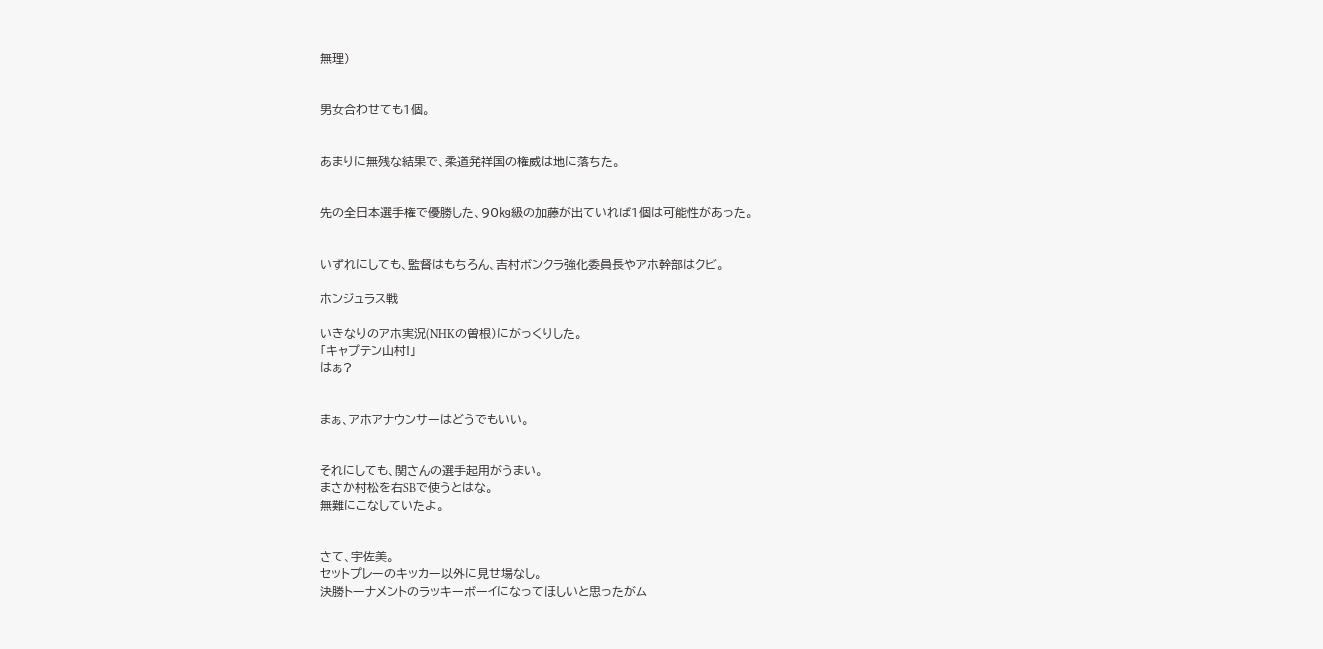無理)


男女合わせても1個。


あまりに無残な結果で、柔道発祥国の権威は地に落ちた。


先の全日本選手権で優勝した、90㎏級の加藤が出ていれば1個は可能性があった。


いずれにしても、監督はもちろん、吉村ボンクラ強化委員長やアホ幹部はクビ。

ホンジュラス戦

いきなりのアホ実況(NHKの曽根)にがっくりした。
「キャプテン山村!」
はぁ?


まぁ、アホアナウンサーはどうでもいい。


それにしても、関さんの選手起用がうまい。
まさか村松を右SBで使うとはな。
無難にこなしていたよ。


さて、宇佐美。
セットプレーのキッカー以外に見せ場なし。
決勝トーナメントのラッキーボーイになってほしいと思ったがム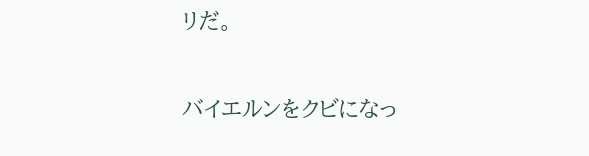リだ。

バイエルンをクビになっ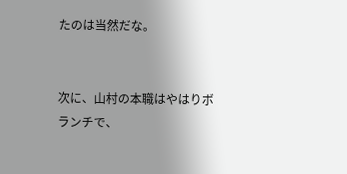たのは当然だな。


次に、山村の本職はやはりボランチで、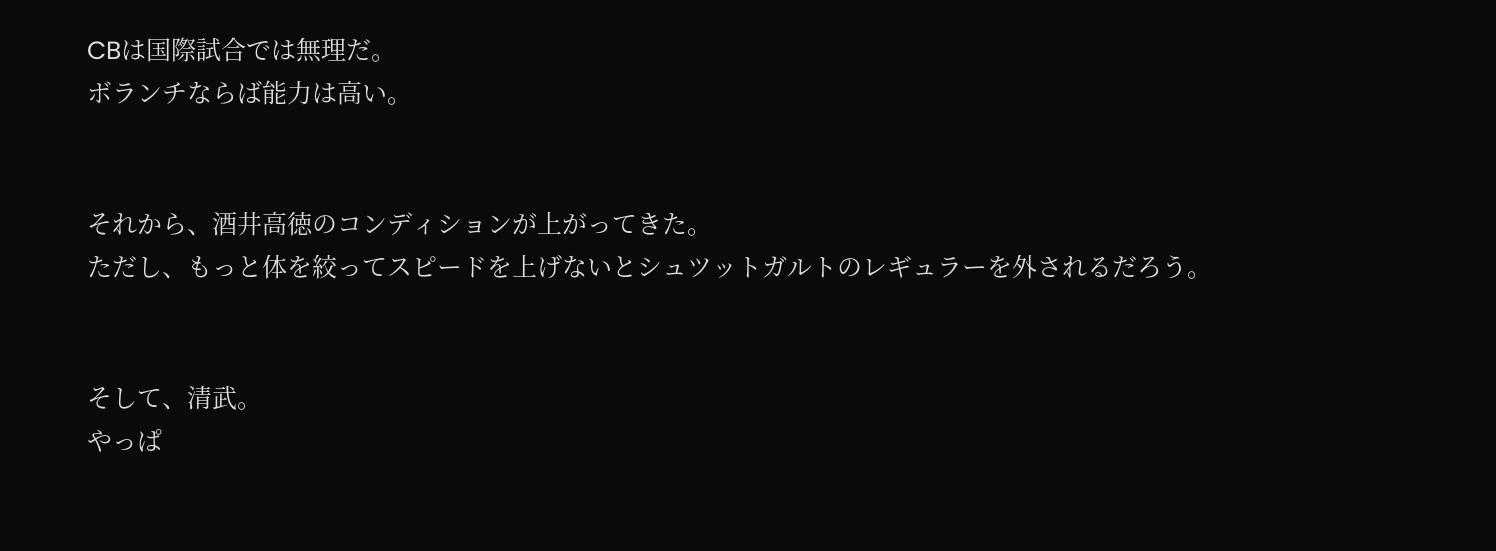CBは国際試合では無理だ。
ボランチならば能力は高い。


それから、酒井高徳のコンディションが上がってきた。
ただし、もっと体を絞ってスピードを上げないとシュツットガルトのレギュラーを外されるだろう。


そして、清武。
やっぱ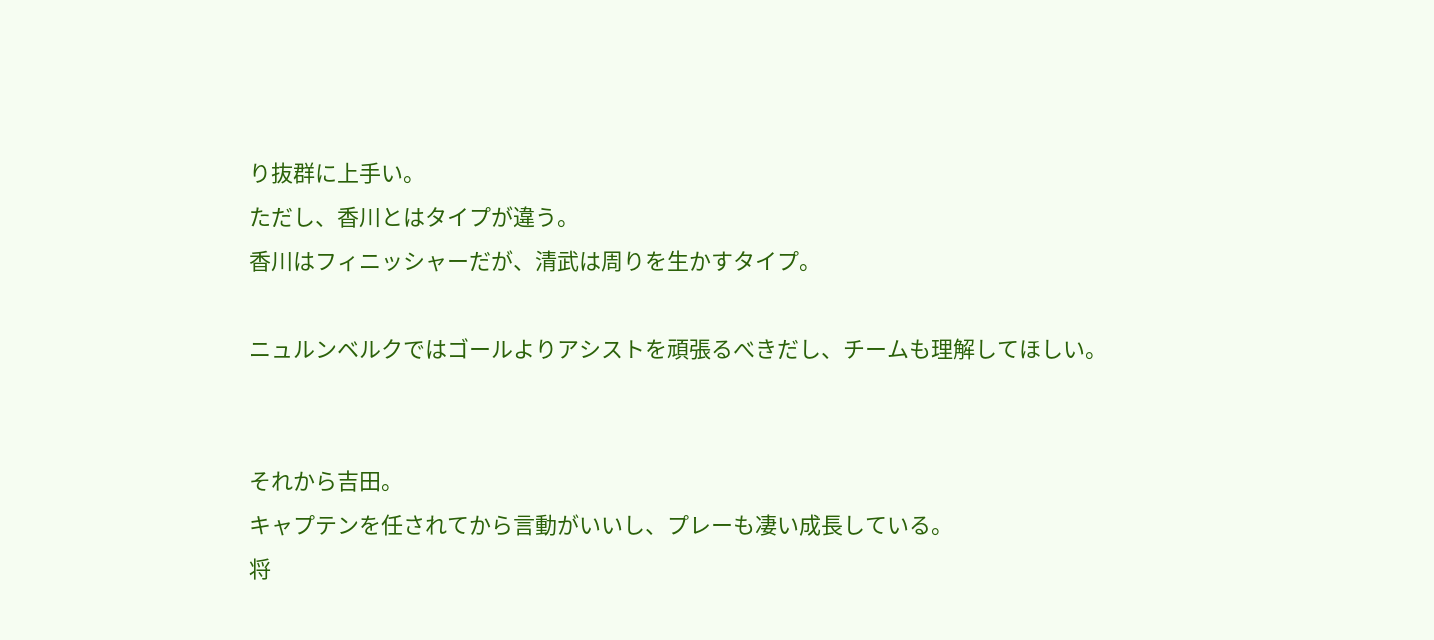り抜群に上手い。
ただし、香川とはタイプが違う。
香川はフィニッシャーだが、清武は周りを生かすタイプ。

ニュルンベルクではゴールよりアシストを頑張るべきだし、チームも理解してほしい。


それから吉田。
キャプテンを任されてから言動がいいし、プレーも凄い成長している。
将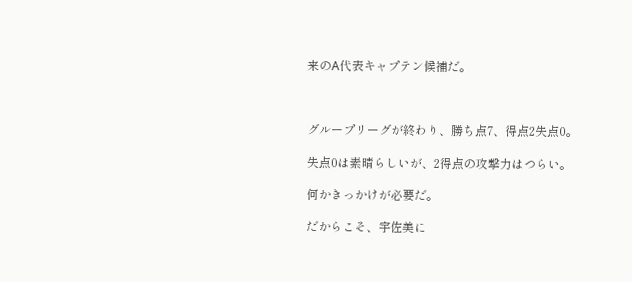来のA代表キャプテン候補だ。



グループリーグが終わり、勝ち点7、得点2失点0。

失点0は素晴らしいが、2得点の攻撃力はつらい。

何かきっかけが必要だ。

だからこそ、宇佐美に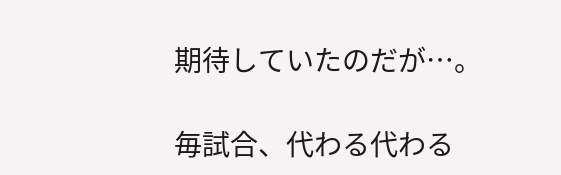期待していたのだが…。

毎試合、代わる代わる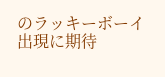のラッキーボーイ出現に期待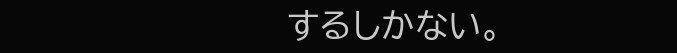するしかない。